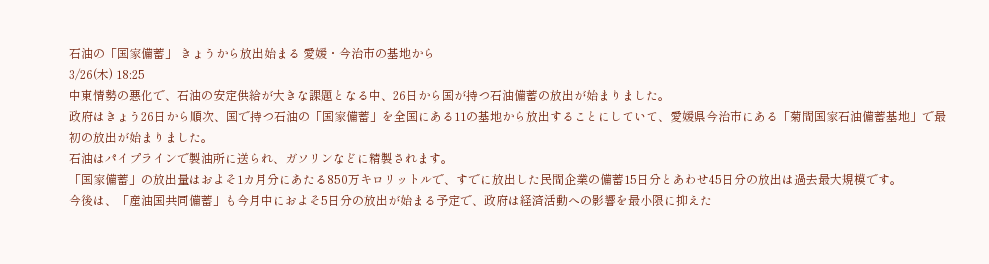石油の「国家備蓄」 きょうから放出始まる 愛媛・今治市の基地から
3/26(木) 18:25
中東情勢の悪化で、石油の安定供給が大きな課題となる中、26日から国が持つ石油備蓄の放出が始まりました。
政府はきょう26日から順次、国で持つ石油の「国家備蓄」を全国にある11の基地から放出することにしていて、愛媛県今治市にある「菊間国家石油備蓄基地」で最初の放出が始まりました。
石油はパイプラインで製油所に送られ、ガソリンなどに精製されます。
「国家備蓄」の放出量はおよそ1カ月分にあたる850万キロリットルで、すでに放出した民間企業の備蓄15日分とあわせ45日分の放出は過去最大規模です。
今後は、「産油国共同備蓄」も今月中におよそ5日分の放出が始まる予定で、政府は経済活動への影響を最小限に抑えた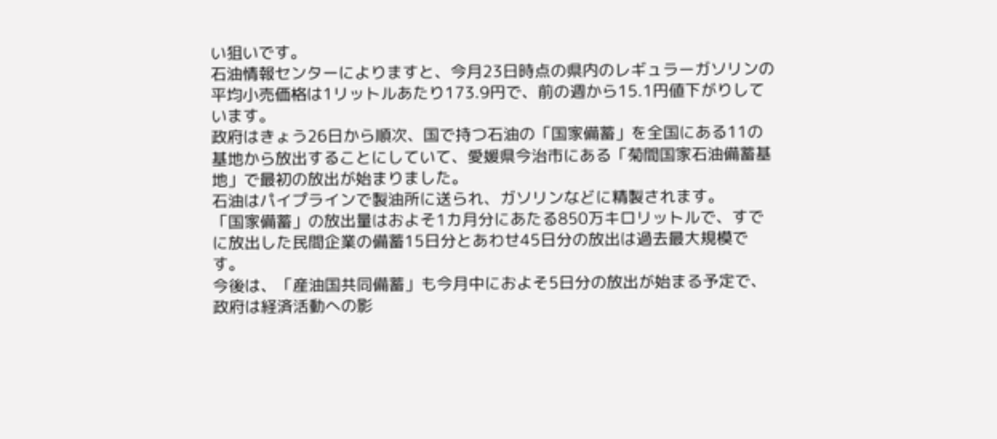い狙いです。
石油情報センターによりますと、今月23日時点の県内のレギュラーガソリンの平均小売価格は1リットルあたり173.9円で、前の週から15.1円値下がりしています。
政府はきょう26日から順次、国で持つ石油の「国家備蓄」を全国にある11の基地から放出することにしていて、愛媛県今治市にある「菊間国家石油備蓄基地」で最初の放出が始まりました。
石油はパイプラインで製油所に送られ、ガソリンなどに精製されます。
「国家備蓄」の放出量はおよそ1カ月分にあたる850万キロリットルで、すでに放出した民間企業の備蓄15日分とあわせ45日分の放出は過去最大規模です。
今後は、「産油国共同備蓄」も今月中におよそ5日分の放出が始まる予定で、政府は経済活動への影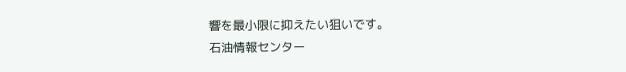響を最小限に抑えたい狙いです。
石油情報センター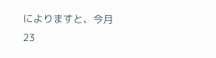によりますと、今月23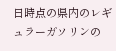日時点の県内のレギュラーガソリンの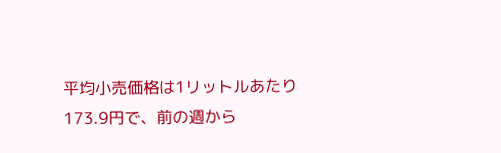平均小売価格は1リットルあたり173.9円で、前の週から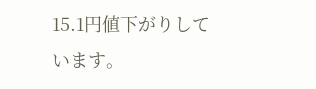15.1円値下がりしています。